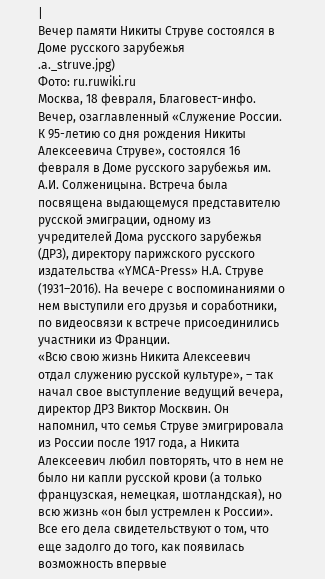|
Вечер памяти Никиты Струве состоялся в Доме русского зарубежья
.a._struve.jpg)
Фото: ru.ruwiki.ru
Москва, 18 февраля, Благовест-инфо. Вечер, озаглавленный «Служение России. К 95-летию со дня рождения Никиты Алексеевича Струве», состоялся 16 февраля в Доме русского зарубежья им. А.И. Солженицына. Встреча была посвящена выдающемуся представителю русской эмиграции, одному из учредителей Дома русского зарубежья (ДРЗ), директору парижского русского издательства «YMCA-Press» Н.А. Струве (1931–2016). На вечере с воспоминаниями о нем выступили его друзья и соработники, по видеосвязи к встрече присоединились участники из Франции.
«Всю свою жизнь Никита Алексеевич отдал служению русской культуре», – так начал свое выступление ведущий вечера, директор ДРЗ Виктор Москвин. Он напомнил, что семья Струве эмигрировала из России после 1917 года, а Никита Алексеевич любил повторять, что в нем не было ни капли русской крови (а только французская, немецкая, шотландская), но всю жизнь «он был устремлен к России». Все его дела свидетельствуют о том, что еще задолго до того, как появилась возможность впервые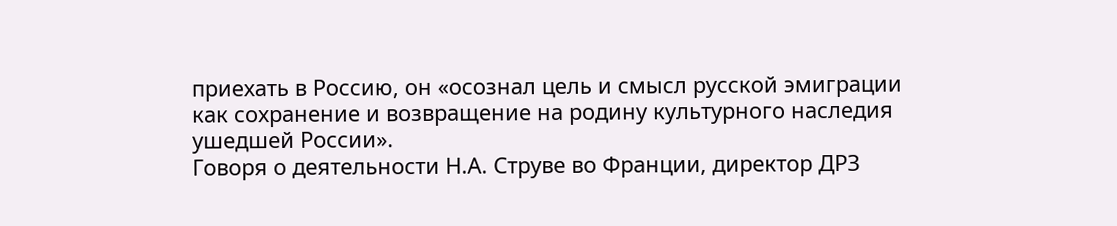приехать в Россию, он «осознал цель и смысл русской эмиграции как сохранение и возвращение на родину культурного наследия ушедшей России».
Говоря о деятельности Н.А. Струве во Франции, директор ДРЗ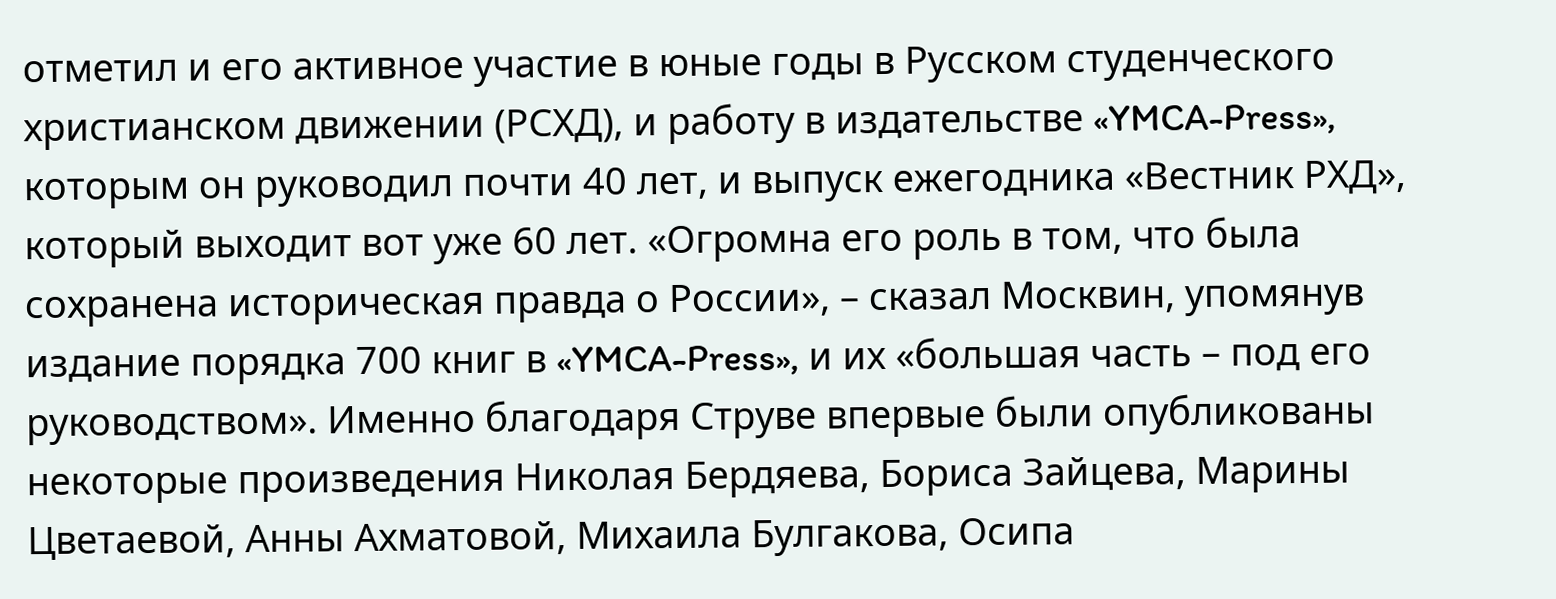отметил и его активное участие в юные годы в Русском студенческого христианском движении (РСХД), и работу в издательстве «YMCA-Press», которым он руководил почти 40 лет, и выпуск ежегодника «Вестник РХД», который выходит вот уже 60 лет. «Огромна его роль в том, что была сохранена историческая правда о России», – сказал Москвин, упомянув издание порядка 700 книг в «YMCA-Press», и их «большая часть – под его руководством». Именно благодаря Струве впервые были опубликованы некоторые произведения Николая Бердяева, Бориса Зайцева, Марины Цветаевой, Анны Ахматовой, Михаила Булгакова, Осипа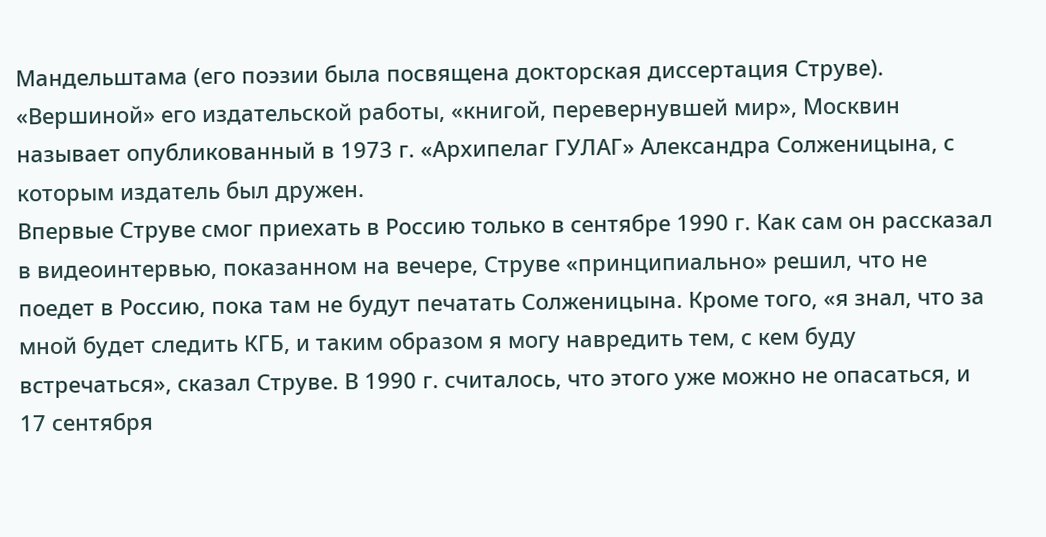Мандельштама (его поэзии была посвящена докторская диссертация Струве). «Вершиной» его издательской работы, «книгой, перевернувшей мир», Москвин называет опубликованный в 1973 г. «Архипелаг ГУЛАГ» Александра Солженицына, с которым издатель был дружен.
Впервые Струве смог приехать в Россию только в сентябре 1990 г. Как сам он рассказал в видеоинтервью, показанном на вечере, Струве «принципиально» решил, что не поедет в Россию, пока там не будут печатать Солженицына. Кроме того, «я знал, что за мной будет следить КГБ, и таким образом я могу навредить тем, с кем буду встречаться», сказал Струве. В 1990 г. считалось, что этого уже можно не опасаться, и 17 сентября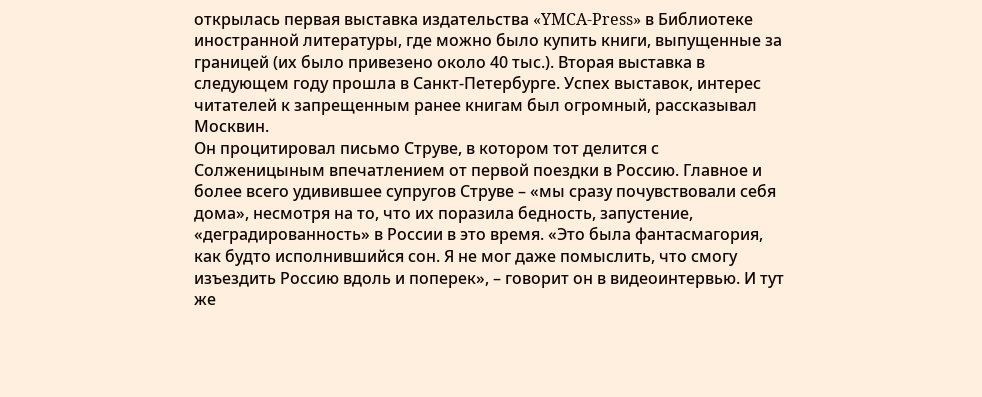открылась первая выставка издательства «YMCA-Press» в Библиотеке иностранной литературы, где можно было купить книги, выпущенные за границей (их было привезено около 40 тыс.). Вторая выставка в следующем году прошла в Санкт-Петербурге. Успех выставок, интерес читателей к запрещенным ранее книгам был огромный, рассказывал Москвин.
Он процитировал письмо Струве, в котором тот делится с Солженицыным впечатлением от первой поездки в Россию. Главное и более всего удивившее супругов Струве – «мы сразу почувствовали себя дома», несмотря на то, что их поразила бедность, запустение, «деградированность» в России в это время. «Это была фантасмагория, как будто исполнившийся сон. Я не мог даже помыслить, что смогу изъездить Россию вдоль и поперек», – говорит он в видеоинтервью. И тут же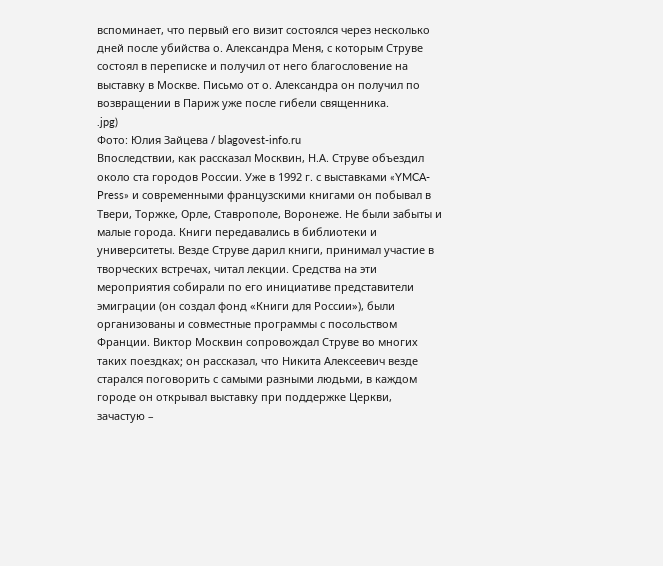вспоминает, что первый его визит состоялся через несколько дней после убийства о. Александра Меня, с которым Струве состоял в переписке и получил от него благословение на выставку в Москве. Письмо от о. Александра он получил по возвращении в Париж уже после гибели священника.
.jpg)
Фото: Юлия Зайцева / blagovest-info.ru
Впоследствии, как рассказал Москвин, Н.А. Струве объездил около ста городов России. Уже в 1992 г. с выставками «YMCA-Press» и современными французскими книгами он побывал в Твери, Торжке, Орле, Ставрополе, Воронеже. Не были забыты и малые города. Книги передавались в библиотеки и университеты. Везде Струве дарил книги, принимал участие в творческих встречах, читал лекции. Средства на эти мероприятия собирали по его инициативе представители эмиграции (он создал фонд «Книги для России»), были организованы и совместные программы с посольством Франции. Виктор Москвин сопровождал Струве во многих таких поездках; он рассказал, что Никита Алексеевич везде старался поговорить с самыми разными людьми, в каждом городе он открывал выставку при поддержке Церкви, зачастую –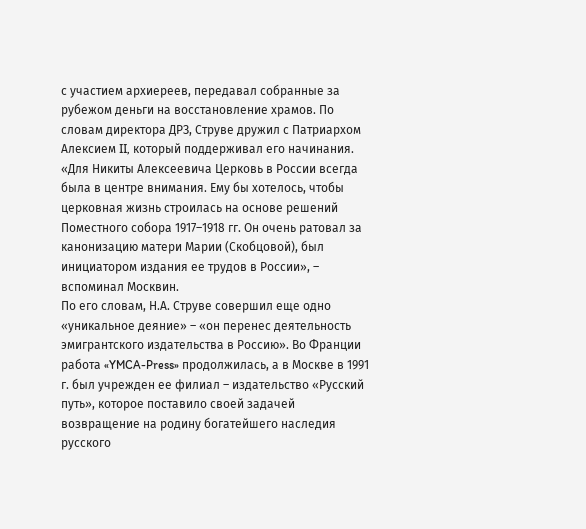с участием архиереев, передавал собранные за рубежом деньги на восстановление храмов. По словам директора ДРЗ, Струве дружил с Патриархом Алексием II, который поддерживал его начинания. «Для Никиты Алексеевича Церковь в России всегда была в центре внимания. Ему бы хотелось, чтобы церковная жизнь строилась на основе решений Поместного собора 1917–1918 гг. Он очень ратовал за канонизацию матери Марии (Скобцовой), был инициатором издания ее трудов в России», – вспоминал Москвин.
По его словам, Н.А. Струве совершил еще одно «уникальное деяние» – «он перенес деятельность эмигрантского издательства в Россию». Во Франции работа «YMCA-Press» продолжилась, а в Москве в 1991 г. был учрежден ее филиал – издательство «Русский путь», которое поставило своей задачей возвращение на родину богатейшего наследия русского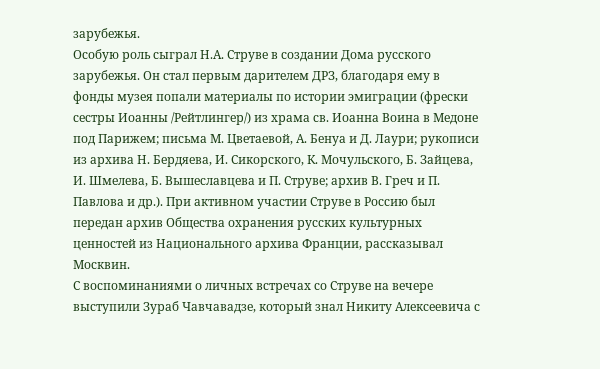зарубежья.
Особую роль сыграл Н.А. Струве в создании Дома русского зарубежья. Он стал первым дарителем ДРЗ, благодаря ему в фонды музея попали материалы по истории эмиграции (фрески сестры Иоанны /Рейтлингер/) из храма св. Иоанна Воина в Медоне под Парижем; письма М. Цветаевой, А. Бенуа и Д. Лаури; рукописи из архива Н. Бердяева, И. Сикорского, К. Мочульского, Б. Зайцева, И. Шмелева, Б. Вышеславцева и П. Струве; архив В. Греч и П. Павлова и др.). При активном участии Струве в Россию был передан архив Общества охранения русских культурных ценностей из Национального архива Франции, рассказывал Москвин.
С воспоминаниями о личных встречах со Струве на вечере выступили Зураб Чавчавадзе, который знал Никиту Алексеевича с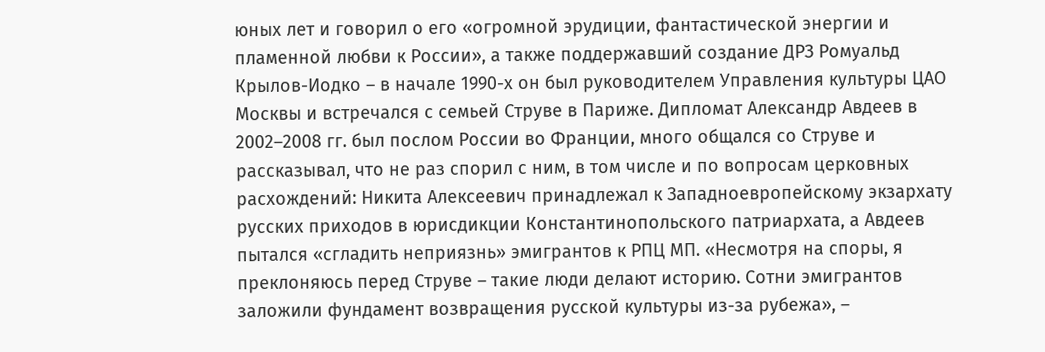юных лет и говорил о его «огромной эрудиции, фантастической энергии и пламенной любви к России», а также поддержавший создание ДРЗ Ромуальд Крылов-Иодко – в начале 1990-х он был руководителем Управления культуры ЦАО Москвы и встречался с семьей Струве в Париже. Дипломат Александр Авдеев в 2002–2008 гг. был послом России во Франции, много общался со Струве и рассказывал, что не раз спорил с ним, в том числе и по вопросам церковных расхождений: Никита Алексеевич принадлежал к Западноевропейскому экзархату русских приходов в юрисдикции Константинопольского патриархата, а Авдеев пытался «сгладить неприязнь» эмигрантов к РПЦ МП. «Несмотря на споры, я преклоняюсь перед Струве – такие люди делают историю. Сотни эмигрантов заложили фундамент возвращения русской культуры из-за рубежа», –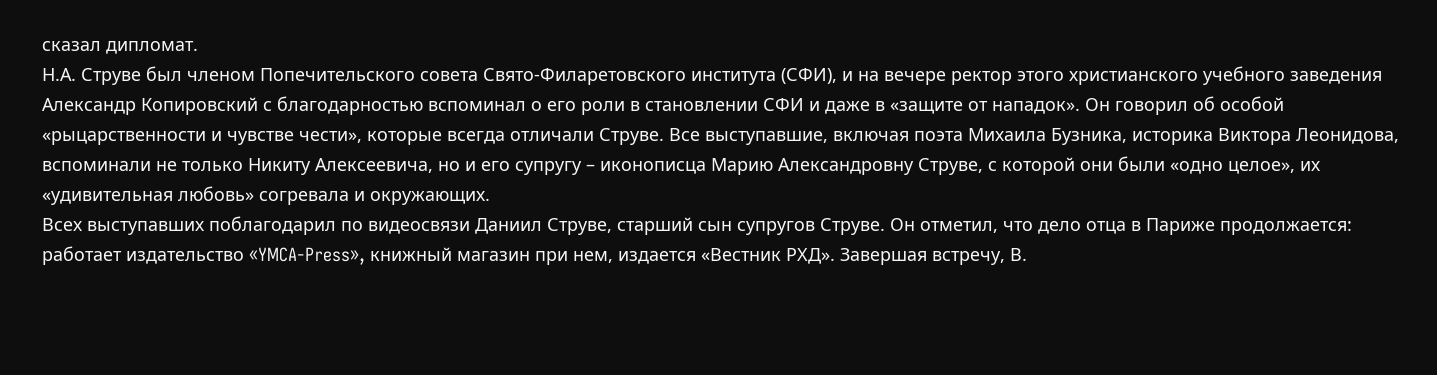сказал дипломат.
Н.А. Струве был членом Попечительского совета Свято-Филаретовского института (СФИ), и на вечере ректор этого христианского учебного заведения Александр Копировский с благодарностью вспоминал о его роли в становлении СФИ и даже в «защите от нападок». Он говорил об особой «рыцарственности и чувстве чести», которые всегда отличали Струве. Все выступавшие, включая поэта Михаила Бузника, историка Виктора Леонидова, вспоминали не только Никиту Алексеевича, но и его супругу – иконописца Марию Александровну Струве, с которой они были «одно целое», их «удивительная любовь» согревала и окружающих.
Всех выступавших поблагодарил по видеосвязи Даниил Струве, старший сын супругов Струве. Он отметил, что дело отца в Париже продолжается: работает издательство «YMCA-Press», книжный магазин при нем, издается «Вестник РХД». Завершая встречу, В.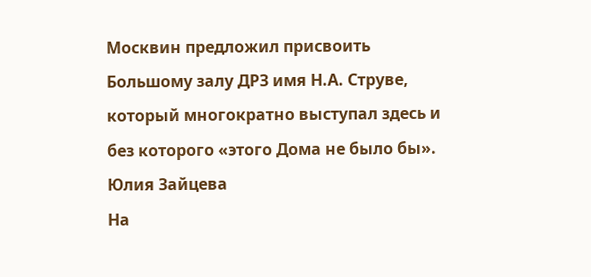Москвин предложил присвоить Большому залу ДРЗ имя Н.А. Струве, который многократно выступал здесь и без которого «этого Дома не было бы».
Юлия Зайцева
На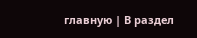главную | В раздел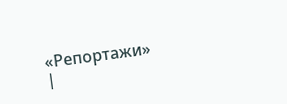«Репортажи»
|